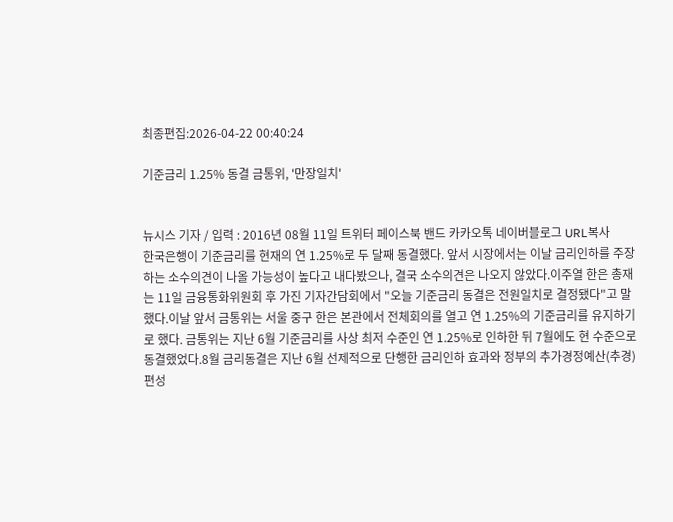최종편집:2026-04-22 00:40:24

기준금리 1.25% 동결 금통위, '만장일치'


뉴시스 기자 / 입력 : 2016년 08월 11일 트위터 페이스북 밴드 카카오톡 네이버블로그 URL복사
한국은행이 기준금리를 현재의 연 1.25%로 두 달째 동결했다. 앞서 시장에서는 이날 금리인하를 주장하는 소수의견이 나올 가능성이 높다고 내다봤으나, 결국 소수의견은 나오지 않았다.이주열 한은 총재는 11일 금융통화위원회 후 가진 기자간담회에서 "오늘 기준금리 동결은 전원일치로 결정됐다"고 말했다.이날 앞서 금통위는 서울 중구 한은 본관에서 전체회의를 열고 연 1.25%의 기준금리를 유지하기로 했다. 금통위는 지난 6월 기준금리를 사상 최저 수준인 연 1.25%로 인하한 뒤 7월에도 현 수준으로 동결했었다.8월 금리동결은 지난 6월 선제적으로 단행한 금리인하 효과와 정부의 추가경정예산(추경) 편성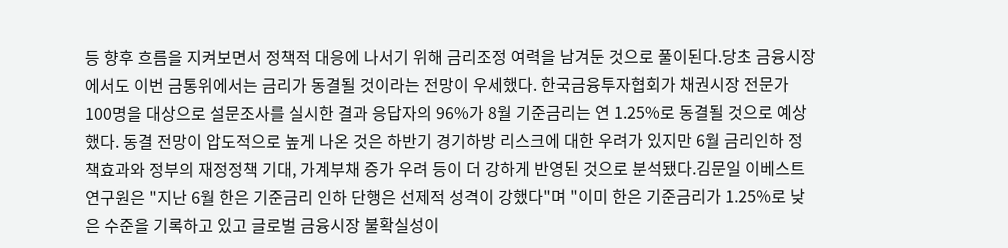등 향후 흐름을 지켜보면서 정책적 대응에 나서기 위해 금리조정 여력을 남겨둔 것으로 풀이된다.당초 금융시장에서도 이번 금통위에서는 금리가 동결될 것이라는 전망이 우세했다. 한국금융투자협회가 채권시장 전문가 100명을 대상으로 설문조사를 실시한 결과 응답자의 96%가 8월 기준금리는 연 1.25%로 동결될 것으로 예상했다. 동결 전망이 압도적으로 높게 나온 것은 하반기 경기하방 리스크에 대한 우려가 있지만 6월 금리인하 정책효과와 정부의 재정정책 기대, 가계부채 증가 우려 등이 더 강하게 반영된 것으로 분석됐다.김문일 이베스트 연구원은 "지난 6월 한은 기준금리 인하 단행은 선제적 성격이 강했다"며 "이미 한은 기준금리가 1.25%로 낮은 수준을 기록하고 있고 글로벌 금융시장 불확실성이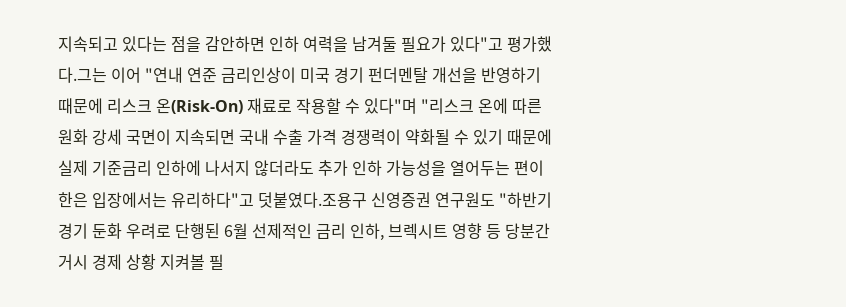지속되고 있다는 점을 감안하면 인하 여력을 남겨둘 필요가 있다"고 평가했다.그는 이어 "연내 연준 금리인상이 미국 경기 펀더멘탈 개선을 반영하기 때문에 리스크 온(Risk-On) 재료로 작용할 수 있다"며 "리스크 온에 따른 원화 강세 국면이 지속되면 국내 수출 가격 경쟁력이 약화될 수 있기 때문에 실제 기준금리 인하에 나서지 않더라도 추가 인하 가능성을 열어두는 편이 한은 입장에서는 유리하다"고 덧붙였다.조용구 신영증권 연구원도 "하반기 경기 둔화 우려로 단행된 6월 선제적인 금리 인하, 브렉시트 영향 등 당분간 거시 경제 상황 지켜볼 필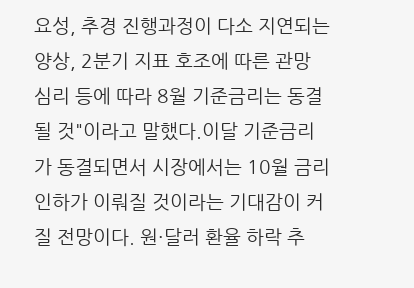요성, 추경 진행과정이 다소 지연되는 양상, 2분기 지표 호조에 따른 관망 심리 등에 따라 8월 기준금리는 동결될 것"이라고 말했다.이달 기준금리가 동결되면서 시장에서는 10월 금리인하가 이뤄질 것이라는 기대감이 커질 전망이다. 원·달러 환율 하락 추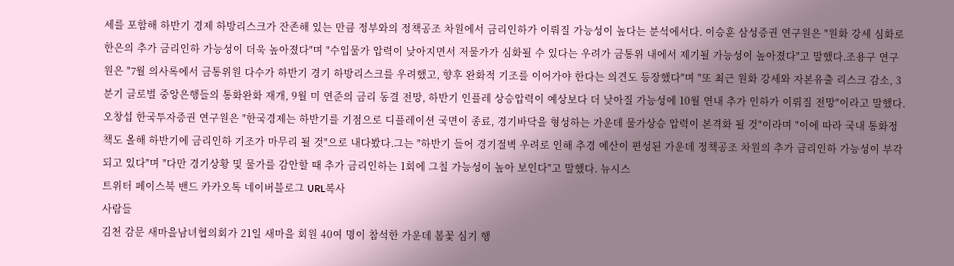세를 포함해 하반기 경제 하방리스크가 잔존해 있는 만큼 정부와의 정책공조 차원에서 금리인하가 이뤄질 가능성이 높다는 분석에서다. 이승훈 삼성증권 연구원은 "원화 강세 심화로 한은의 추가 금리인하 가능성이 더욱 높아졌다"며 "수입물가 압력이 낮아지면서 저물가가 심화될 수 있다는 우려가 금통위 내에서 제기될 가능성이 높아졌다"고 말했다.조용구 연구원은 "7월 의사록에서 금통위원 다수가 하반기 경기 하방리스크를 우려했고, 향후 완화적 기조를 이어가야 한다는 의견도 등장했다"며 "또 최근 원화 강세와 자본유출 리스크 감소, 3분기 글로벌 중앙은행들의 통화완화 재개, 9월 미 연준의 금리 동결 전망, 하반기 인플레 상승압력이 예상보다 더 낮아질 가능성에 10월 연내 추가 인하가 이뤄질 전망"이라고 말했다. 오창섭 한국투자증권 연구원은 "한국경제는 하반기를 기점으로 디플레이션 국면이 종료, 경기바닥을 형성하는 가운데 물가상승 압력이 본격화 될 것"이라며 "이에 따라 국내 통화정책도 올해 하반기에 금리인하 기조가 마무리 될 것"으로 내다봤다.그는 "하반기 들어 경기절벽 우려로 인해 추경 예산이 편성된 가운데 정책공조 차원의 추가 금리인하 가능성이 부각되고 있다"며 "다만 경기상황 및 물가를 감안할 때 추가 금리인하는 1회에 그칠 가능성이 높아 보인다"고 말했다. 뉴시스
트위터 페이스북 밴드 카카오톡 네이버블로그 URL복사
사람들
김천 감문 새마을남녀협의회가 21일 새마을 회원 40여 명이 참석한 가운데 봄꽃 심기 행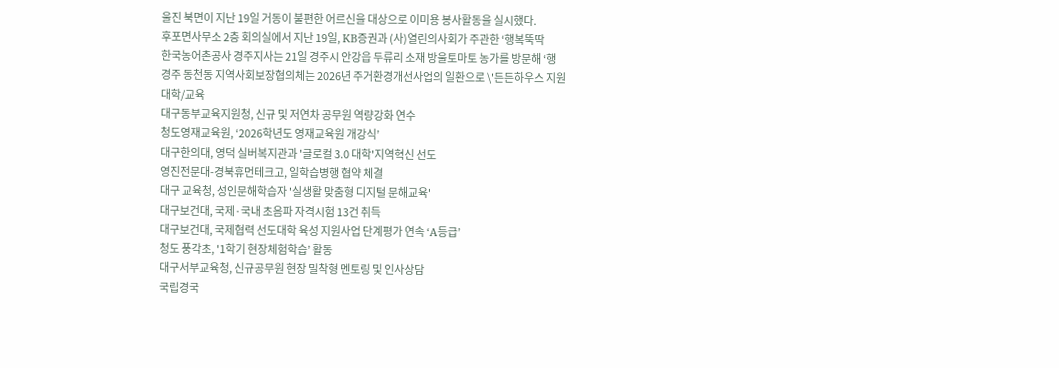울진 북면이 지난 19일 거동이 불편한 어르신을 대상으로 이미용 봉사활동을 실시했다.
후포면사무소 2층 회의실에서 지난 19일, KB증권과 (사)열린의사회가 주관한 ‘행복뚝딱
한국농어촌공사 경주지사는 21일 경주시 안강읍 두류리 소재 방울토마토 농가를 방문해 ‘행
경주 동천동 지역사회보장협의체는 2026년 주거환경개선사업의 일환으로 \'든든하우스 지원
대학/교육
대구동부교육지원청, 신규 및 저연차 공무원 역량강화 연수
청도영재교육원, ‘2026학년도 영재교육원 개강식’
대구한의대, 영덕 실버복지관과 '글로컬 3.0 대학'지역혁신 선도
영진전문대-경북휴먼테크고, 일학습병행 협약 체결
대구 교육청, 성인문해학습자 '실생활 맞춤형 디지털 문해교육'
대구보건대, 국제·국내 초음파 자격시험 13건 취득
대구보건대, 국제협력 선도대학 육성 지원사업 단계평가 연속 ‘A등급’
청도 풍각초, '1학기 현장체험학습’ 활동
대구서부교육청, 신규공무원 현장 밀착형 멘토링 및 인사상담
국립경국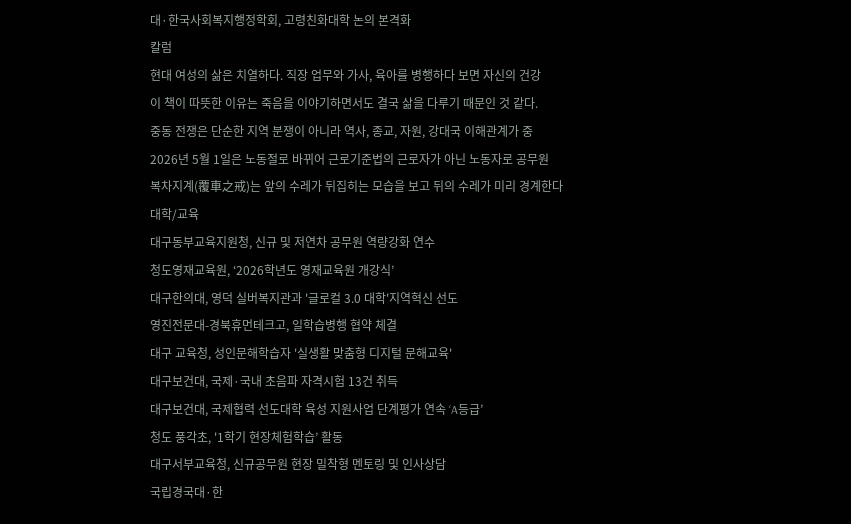대·한국사회복지행정학회, 고령친화대학 논의 본격화
칼럼
현대 여성의 삶은 치열하다. 직장 업무와 가사, 육아를 병행하다 보면 자신의 건강
이 책이 따뜻한 이유는 죽음을 이야기하면서도 결국 삶을 다루기 때문인 것 같다.
중동 전쟁은 단순한 지역 분쟁이 아니라 역사, 종교, 자원, 강대국 이해관계가 중
2026년 5월 1일은 노동절로 바뀌어 근로기준법의 근로자가 아닌 노동자로 공무원
복차지계(覆車之戒)는 앞의 수레가 뒤집히는 모습을 보고 뒤의 수레가 미리 경계한다
대학/교육
대구동부교육지원청, 신규 및 저연차 공무원 역량강화 연수
청도영재교육원, ‘2026학년도 영재교육원 개강식’
대구한의대, 영덕 실버복지관과 '글로컬 3.0 대학'지역혁신 선도
영진전문대-경북휴먼테크고, 일학습병행 협약 체결
대구 교육청, 성인문해학습자 '실생활 맞춤형 디지털 문해교육'
대구보건대, 국제·국내 초음파 자격시험 13건 취득
대구보건대, 국제협력 선도대학 육성 지원사업 단계평가 연속 ‘A등급’
청도 풍각초, '1학기 현장체험학습’ 활동
대구서부교육청, 신규공무원 현장 밀착형 멘토링 및 인사상담
국립경국대·한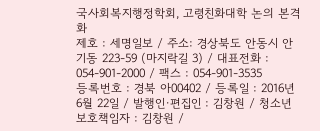국사회복지행정학회, 고령친화대학 논의 본격화
제호 : 세명일보 / 주소: 경상북도 안동시 안기동 223-59 (마지락길 3) / 대표전화 : 054-901-2000 / 팩스 : 054-901-3535
등록번호 : 경북 아00402 / 등록일 : 2016년 6월 22일 / 발행인·편집인 : 김창원 / 청소년보호책임자 : 김창원 /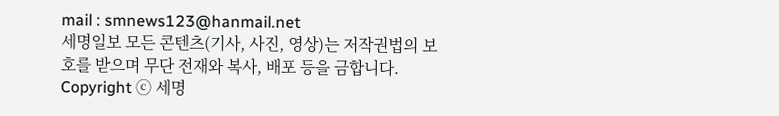mail : smnews123@hanmail.net
세명일보 모든 콘텐츠(기사, 사진, 영상)는 저작권법의 보호를 받으며 무단 전재와 복사, 배포 등을 금합니다.
Copyright ⓒ 세명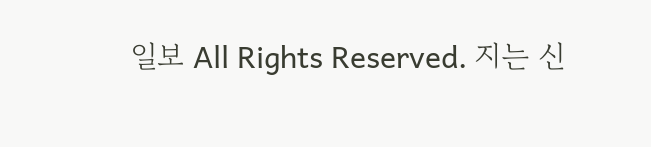일보 All Rights Reserved. 지는 신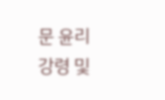문 윤리강령 및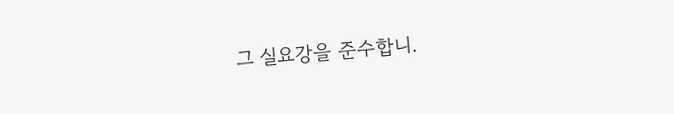그 실요강을 준수합니.